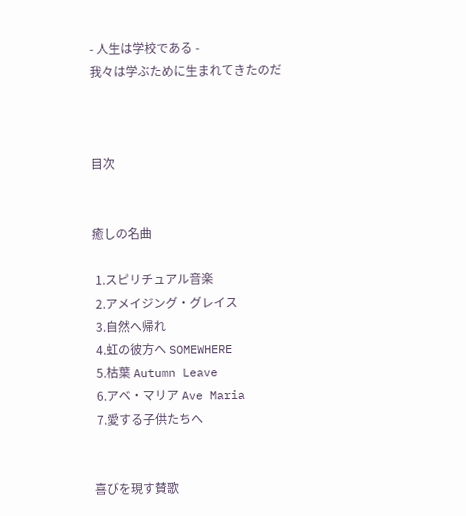- 人生は学校である -
我々は学ぶために生まれてきたのだ



目次


癒しの名曲

 1.スピリチュアル音楽
 2.アメイジング・グレイス
 3.自然へ帰れ
 4.虹の彼方へ SOMEWHERE
 5.枯葉 Autumn Leave
 6.アベ・マリア Ave Maria
 7.愛する子供たちへ


喜びを現す賛歌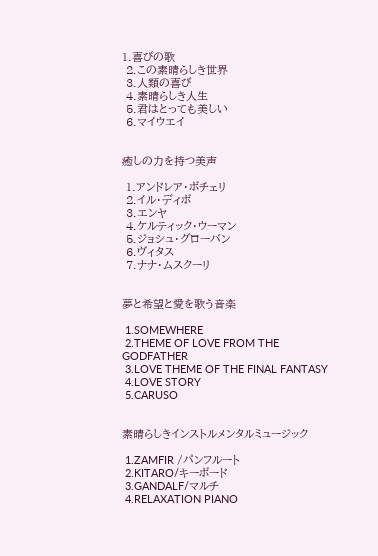1.喜びの歌
 2.この素晴らしき世界
 3.人類の喜び
 4.素晴らしき人生
 5.君はとっても美しい
 6.マイウエイ


癒しの力を持つ美声

 1.アンドレア・ボチェリ
 2.イル・ディボ
 3.エンヤ
 4.ケルティック・ウーマン
 5.ジョシュ・グローバン
 6.ヴィタス
 7.ナナ・ムスクーリ


夢と希望と愛を歌う音楽

 1.SOMEWHERE
 2.THEME OF LOVE FROM THE GODFATHER
 3.LOVE THEME OF THE FINAL FANTASY
 4.LOVE STORY
 5.CARUSO


素晴らしきインストルメンタルミュージック

 1.ZAMFIR /パンフルート
 2.KITARO/キーボード
 3.GANDALF/マルチ
 4.RELAXATION PIANO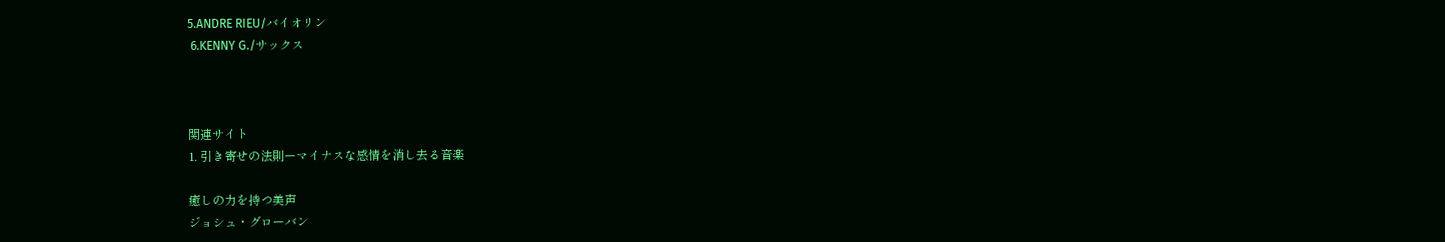5.ANDRE RIEU/バイオリン
 6.KENNY G./サックス



関連サイト
1. 引き寄せの法則ーマイナスな感情を消し去る音楽

癒しの力を持つ美声
ジョシュ・グローバン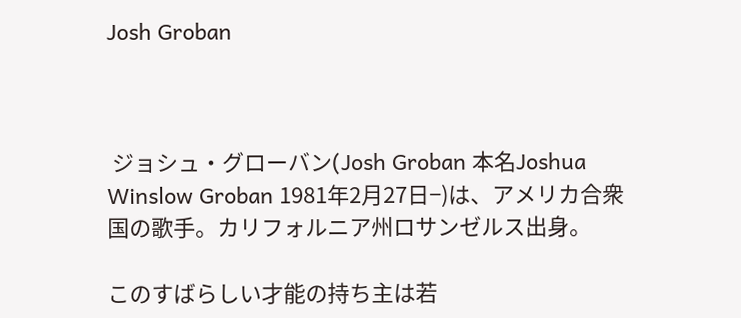Josh Groban



 ジョシュ・グローバン(Josh Groban 本名Joshua Winslow Groban 1981年2月27日−)は、アメリカ合衆国の歌手。カリフォルニア州ロサンゼルス出身。

このすばらしい才能の持ち主は若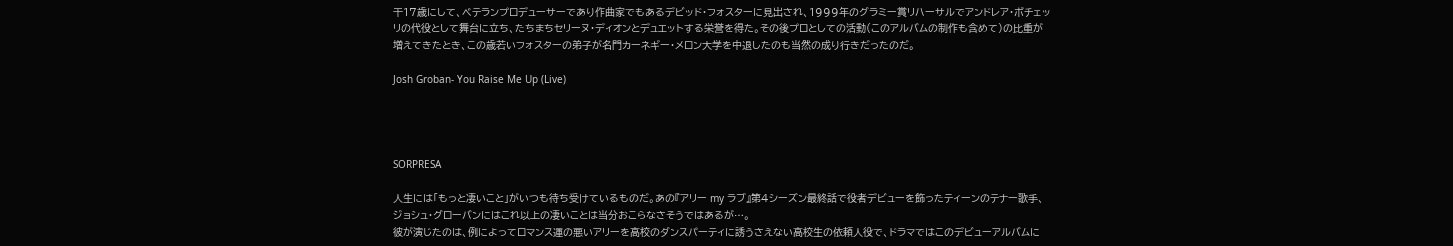干17歳にして、ベテランプロデューサーであり作曲家でもあるデビッド・フォスターに見出され、1999年のグラミー賞リハーサルでアンドレア・ボチェッリの代役として舞台に立ち、たちまちセリーヌ・ディオンとデュエットする栄誉を得た。その後プロとしての活動(このアルバムの制作も含めて)の比重が増えてきたとき、この歳若いフォスターの弟子が名門カーネギー・メロン大学を中退したのも当然の成り行きだったのだ。

Josh Groban- You Raise Me Up (Live)




SORPRESA

人生には「もっと凄いこと」がいつも待ち受けているものだ。あの『アリー my ラブ』第4シーズン最終話で役者デビューを飾ったティーンのテナー歌手、ジョシュ・グローバンにはこれ以上の凄いことは当分おこらなさそうではあるが…。
彼が演じたのは、例によってロマンス運の悪いアリーを高校のダンスパーティに誘うさえない高校生の依頼人役で、ドラマではこのデビューアルバムに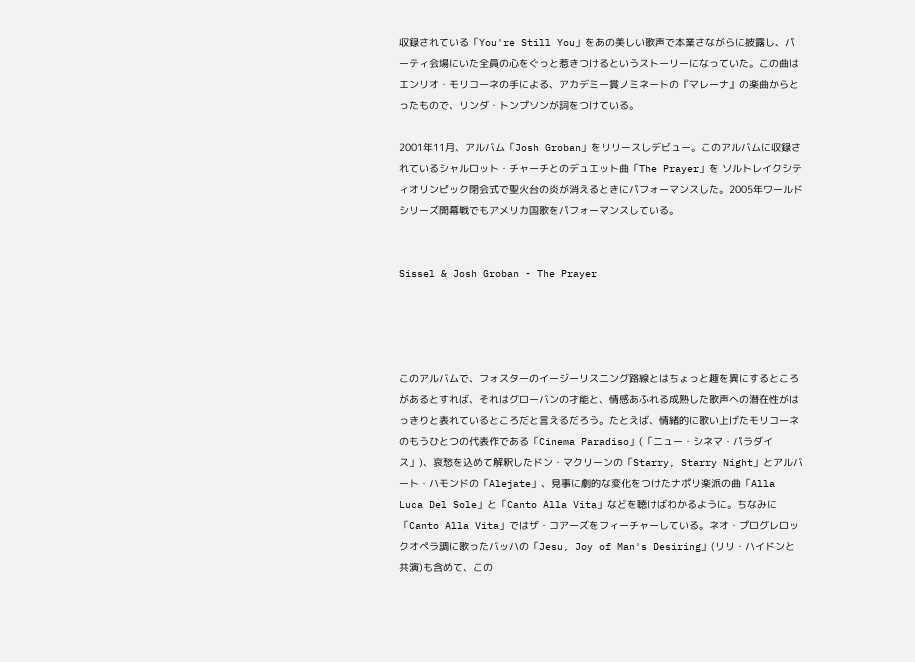収録されている「You're Still You」をあの美しい歌声で本業さながらに披露し、パーティ会場にいた全員の心をぐっと惹きつけるというストーリーになっていた。この曲はエンリオ・モリコーネの手による、アカデミー賞ノミネートの『マレーナ』の楽曲からとったもので、リンダ・トンプソンが詞をつけている。

2001年11月、アルバム「Josh Groban」をリリースしデビュー。このアルバムに収録されているシャルロット・チャーチとのデュエット曲「The Prayer」を ソルトレイクシティオリンピック閉会式で聖火台の炎が消えるときにパフォーマンスした。2005年ワールドシリーズ開幕戦でもアメリカ国歌をパフォーマンスしている。


Sissel & Josh Groban - The Prayer




このアルバムで、フォスターのイージーリスニング路線とはちょっと趣を異にするところがあるとすれば、それはグローバンの才能と、情感あふれる成熟した歌声への潜在性がはっきりと表れているところだと言えるだろう。たとえば、情緒的に歌い上げたモリコーネのもうひとつの代表作である「Cinema Paradiso」(「ニュー・シネマ・パラダイス」)、哀愁を込めて解釈したドン・マクリーンの「Starry, Starry Night」とアルバート・ハモンドの「Alejate」、見事に劇的な変化をつけたナポリ楽派の曲「Alla Luca Del Sole」と「Canto Alla Vita」などを聴けばわかるように。ちなみに「Canto Alla Vita」ではザ・コアーズをフィーチャーしている。ネオ・プログレロックオペラ調に歌ったバッハの「Jesu, Joy of Man's Desiring」(リリ・ハイドンと共演)も含めて、この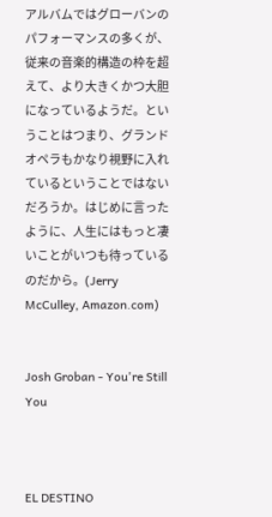アルバムではグローバンのパフォーマンスの多くが、従来の音楽的構造の枠を超えて、より大きくかつ大胆になっているようだ。ということはつまり、グランドオペラもかなり視野に入れているということではないだろうか。はじめに言ったように、人生にはもっと凄いことがいつも待っているのだから。(Jerry McCulley, Amazon.com)


Josh Groban - You're Still You



EL DESTINO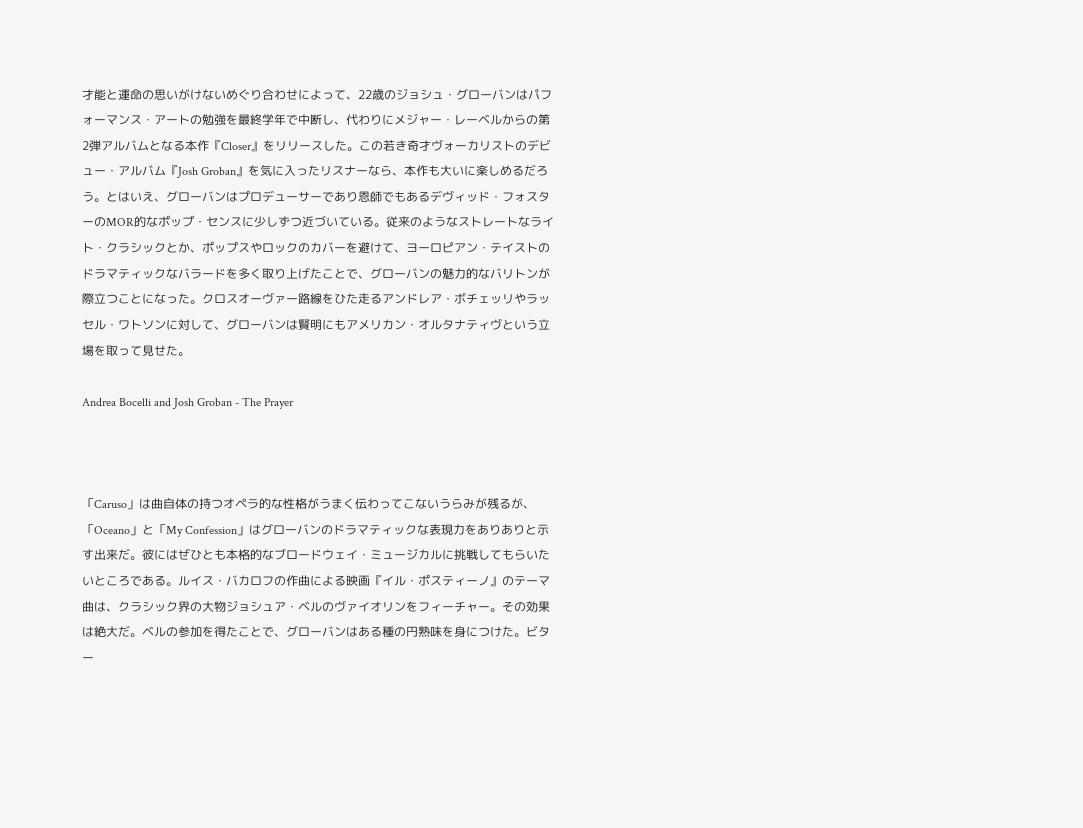才能と運命の思いがけないめぐり合わせによって、22歳のジョシュ・グローバンはパフォーマンス・アートの勉強を最終学年で中断し、代わりにメジャー・レーベルからの第2弾アルバムとなる本作『Closer』をリリースした。この若き奇才ヴォーカリストのデビュー・アルバム『Josh Groban』を気に入ったリスナーなら、本作も大いに楽しめるだろう。とはいえ、グローバンはプロデューサーであり恩師でもあるデヴィッド・フォスターのMOR的なポップ・センスに少しずつ近づいている。従来のようなストレートなライト・クラシックとか、ポップスやロックのカバーを避けて、ヨーロピアン・テイストのドラマティックなバラードを多く取り上げたことで、グローバンの魅力的なバリトンが際立つことになった。クロスオーヴァー路線をひた走るアンドレア・ボチェッリやラッセル・ワトソンに対して、グローバンは賢明にもアメリカン・オルタナティヴという立場を取って見せた。

Andrea Bocelli and Josh Groban - The Prayer



「Caruso」は曲自体の持つオペラ的な性格がうまく伝わってこないうらみが残るが、「Oceano」と「My Confession」はグローバンのドラマティックな表現力をありありと示す出来だ。彼にはぜひとも本格的なブロードウェイ・ミュージカルに挑戦してもらいたいところである。ルイス・バカロフの作曲による映画『イル・ポスティーノ』のテーマ曲は、クラシック界の大物ジョシュア・ベルのヴァイオリンをフィーチャー。その効果は絶大だ。ベルの参加を得たことで、グローバンはある種の円熟味を身につけた。ビター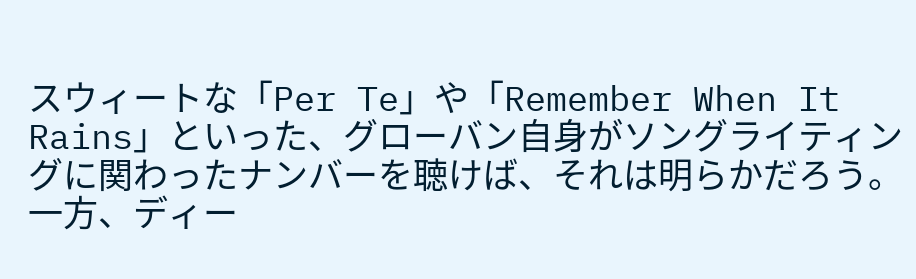スウィートな「Per Te」や「Remember When It Rains」といった、グローバン自身がソングライティングに関わったナンバーを聴けば、それは明らかだろう。一方、ディー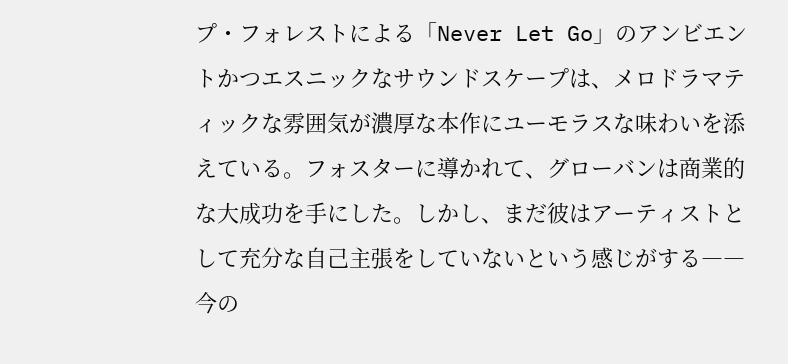プ・フォレストによる「Never Let Go」のアンビエントかつエスニックなサウンドスケープは、メロドラマティックな雰囲気が濃厚な本作にユーモラスな味わいを添えている。フォスターに導かれて、グローバンは商業的な大成功を手にした。しかし、まだ彼はアーティストとして充分な自己主張をしていないという感じがする――今の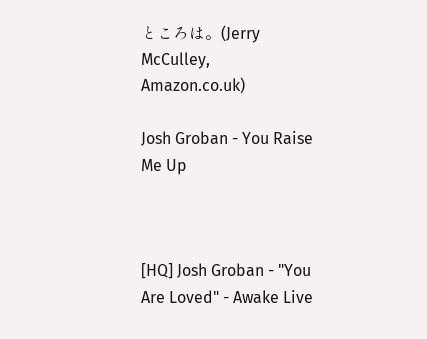ところは。(Jerry McCulley, Amazon.co.uk)

Josh Groban - You Raise Me Up



[HQ] Josh Groban - "You Are Loved" - Awake Live